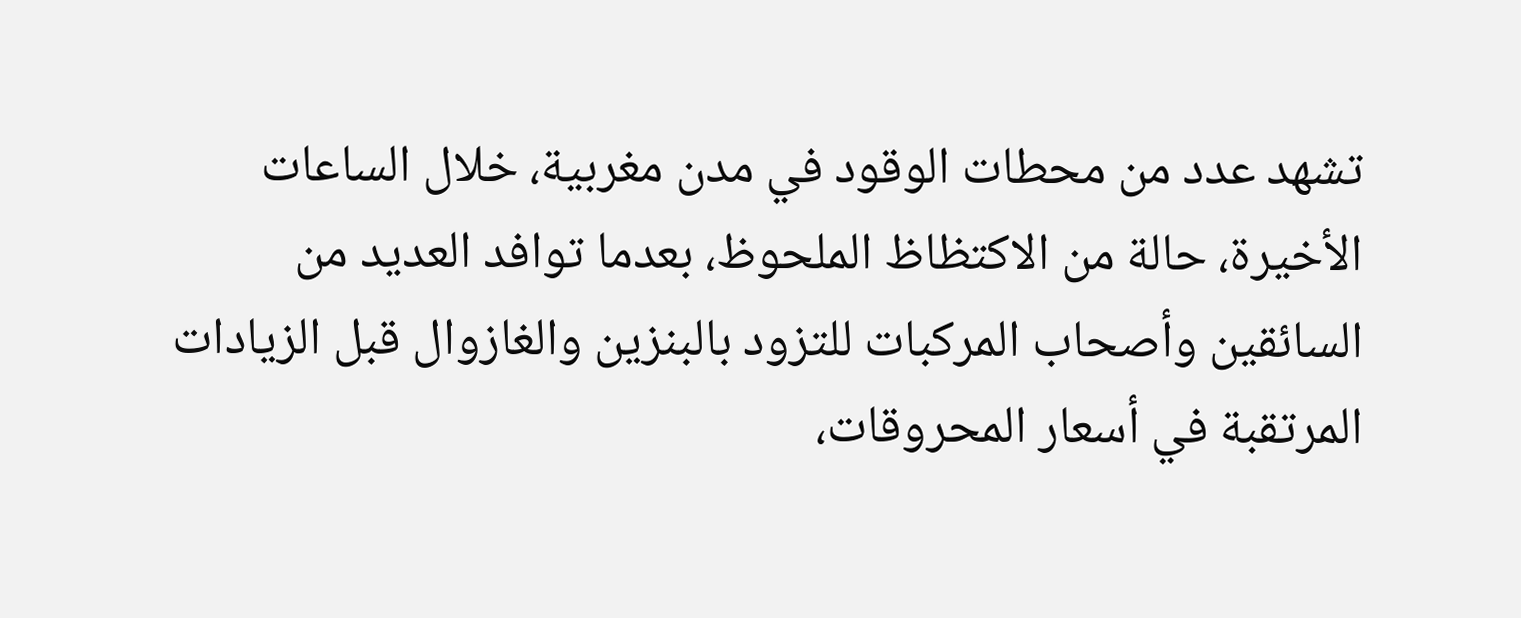تشهد عدد من محطات الوقود في مدن مغربية، خلال الساعات الأخيرة، حالة من الاكتظاظ الملحوظ، بعدما توافد العديد من السائقين وأصحاب المركبات للتزود بالبنزين والغازوال قبل الزيادات المرتقبة في أسعار المحروقات،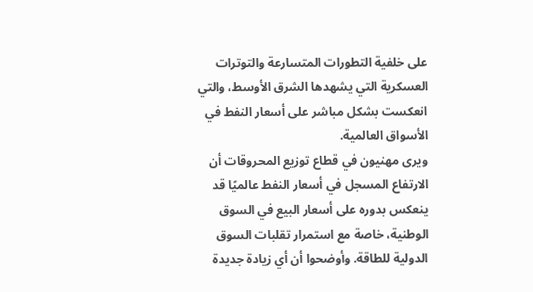على خلفية التطورات المتسارعة والتوترات العسكرية التي يشهدها الشرق الأوسط، والتي انعكست بشكل مباشر على أسعار النفط في الأسواق العالمية.
ويرى مهنيون في قطاع توزيع المحروقات أن الارتفاع المسجل في أسعار النفط عالميًا قد ينعكس بدوره على أسعار البيع في السوق الوطنية، خاصة مع استمرار تقلبات السوق الدولية للطاقة. وأوضحوا أن أي زيادة جديدة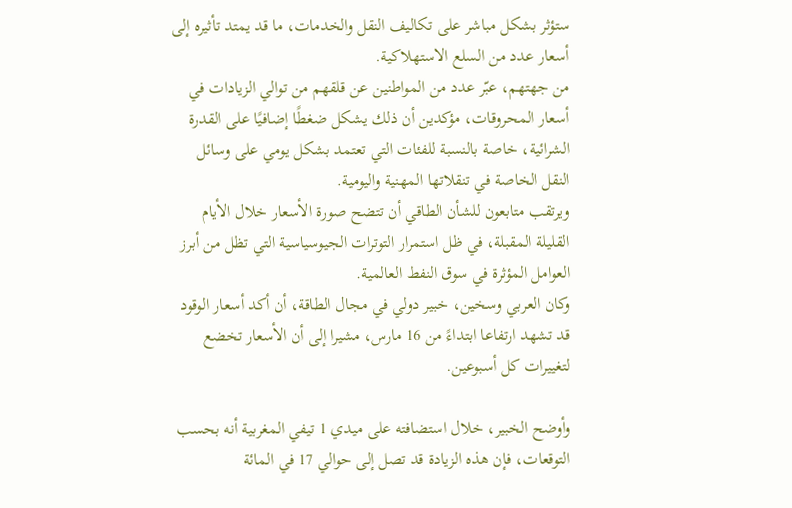ستؤثر بشكل مباشر على تكاليف النقل والخدمات، ما قد يمتد تأثيره إلى أسعار عدد من السلع الاستهلاكية.
من جهتهم، عبّر عدد من المواطنين عن قلقهم من توالي الزيادات في أسعار المحروقات، مؤكدين أن ذلك يشكل ضغطًا إضافيًا على القدرة الشرائية، خاصة بالنسبة للفئات التي تعتمد بشكل يومي على وسائل النقل الخاصة في تنقلاتها المهنية واليومية.
ويرتقب متابعون للشأن الطاقي أن تتضح صورة الأسعار خلال الأيام القليلة المقبلة، في ظل استمرار التوترات الجيوسياسية التي تظل من أبرز العوامل المؤثرة في سوق النفط العالمية.
وكان العربي وسخين، خبير دولي في مجال الطاقة، أن أكد أسعار الوقود قد تشهد ارتفاعا ابتداءً من 16 مارس، مشيرا إلى أن الأسعار تخضع لتغييرات كل أسبوعين.

وأوضح الخبير، خلال استضافته على ميدي 1 تيفي المغربية أنه بحسب التوقعات، فإن هذه الزيادة قد تصل إلى حوالي 17 في المائة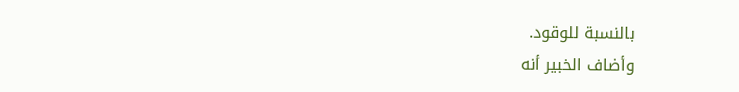بالنسبة للوقود.
وأضاف الخبير أنه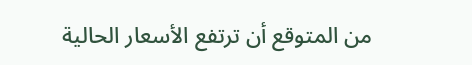من المتوقع أن ترتفع الأسعار الحالية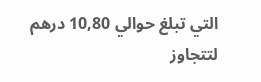التي تبلغ حوالي 10,80 درهم لتتجاوز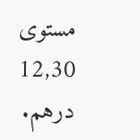مستوى 12,30 درهم.